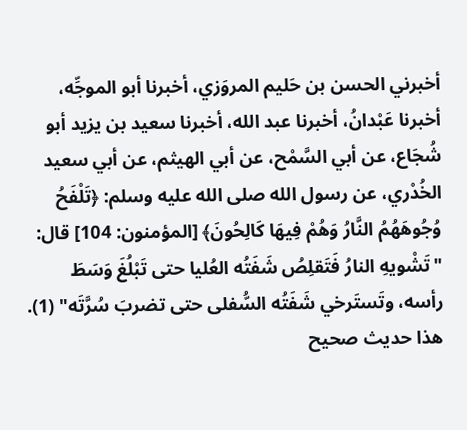أخبرني الحسن بن حَليم المروَزي، أخبرنا أبو الموجِّه، أخبرنا عَبْدانُ، أخبرنا عبد الله، أخبرنا سعيد بن يزيد أبو شُجَاع، عن أبي السَّمْح، عن أبي الهيثم، عن أبي سعيد الخُدْري، عن رسول الله صلى الله عليه وسلم: ﴿تَلْفَحُ وُجُوهَهُمُ النَّارُ وَهُمْ فِيهَا كَالِحُونَ﴾ [المؤمنون: 104] قال: "تَشْويهِ النارُ فَتَقلِصُ شَفَتُه العُليا حتى تَبْلُغَ وَسَطَ رأسه، وتَستَرخي شَفَتُه السُّفلى حتى تضربَ سُرَّتَه" (1).
هذا حديث صحيح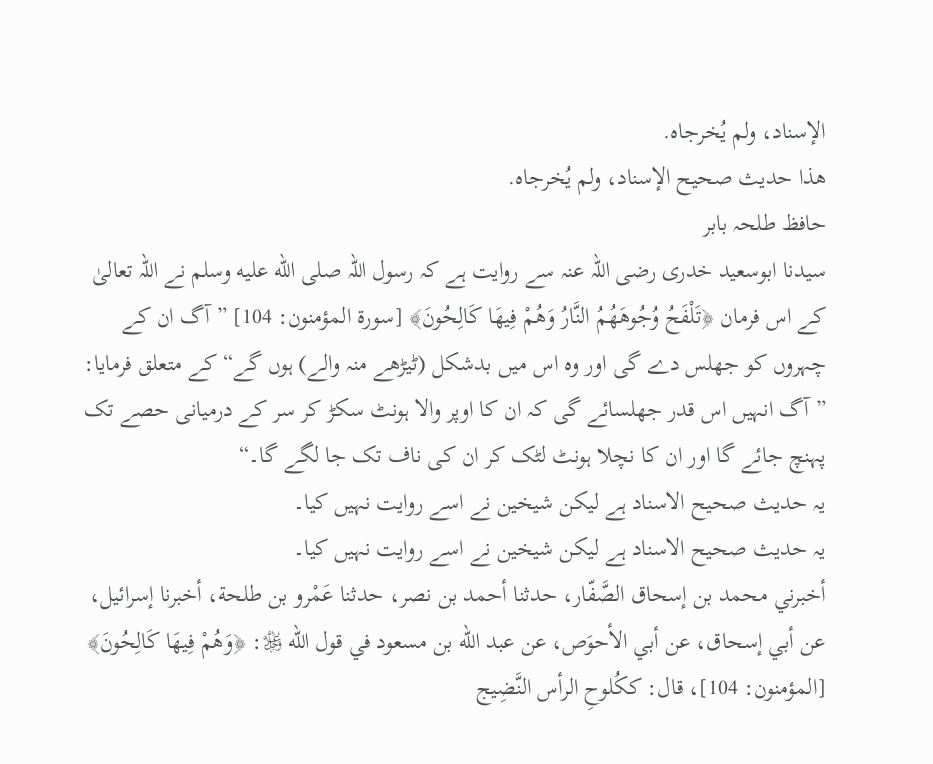الإسناد، ولم يُخرجاه.
هذا حديث صحيح الإسناد، ولم يُخرجاه.
حافظ طلحہ بابر
سیدنا ابوسعید خدری رضی اللہ عنہ سے روایت ہے کہ رسول اللہ صلى الله عليه وسلم نے اللہ تعالیٰ کے اس فرمان ﴿تَلْفَحُ وُجُوهَهُمُ النَّارُ وَهُمْ فِيهَا كَالِحُونَ﴾ [سورة المؤمنون: 104] ”آگ ان کے چہروں کو جھلس دے گی اور وہ اس میں بدشکل (ٹیڑھے منہ والے) ہوں گے“ کے متعلق فرمایا: ”آگ انہیں اس قدر جھلسائے گی کہ ان کا اوپر والا ہونٹ سکڑ کر سر کے درمیانی حصے تک پہنچ جائے گا اور ان کا نچلا ہونٹ لٹک کر ان کی ناف تک جا لگے گا۔“
یہ حدیث صحیح الاسناد ہے لیکن شیخین نے اسے روایت نہیں کیا۔
یہ حدیث صحیح الاسناد ہے لیکن شیخین نے اسے روایت نہیں کیا۔
أخبرني محمد بن إسحاق الصَّفّار، حدثنا أحمد بن نصر، حدثنا عَمْرو بن طلحة، أخبرنا إسرائيل، عن أبي إسحاق، عن أبي الأحوَص، عن عبد الله بن مسعود في قول الله ﷿: ﴿وَهُمْ فِيهَا كَالِحُونَ﴾ [المؤمنون: 104]، قال: ككُلوحِ الرأس النَّضِيج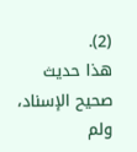(2).
هذا حديث صحيح الإسناد، ولم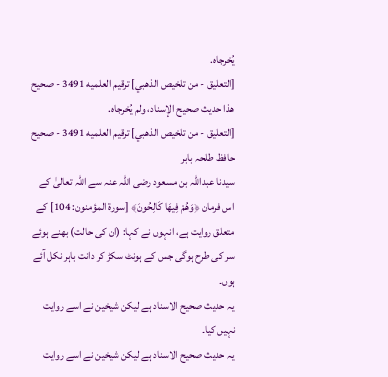يُخرجاه.
[التعليق - من تلخيص الذهبي] ترقيم العلميه 3491 - صحيح
هذا حديث صحيح الإسناد، ولم يُخرجاه.
[التعليق - من تلخيص الذهبي] ترقيم العلميه 3491 - صحيح
حافظ طلحہ بابر
سیدنا عبداللہ بن مسعود رضی اللہ عنہ سے اللہ تعالیٰ کے اس فرمان ﴿وَهُمْ فِيهَا كَالِحُونَ﴾ [سورة المؤمنون: 104] کے متعلق روایت ہے، انہوں نے کہا: (ان کی حالت) بھنے ہوئے سر کی طرح ہوگی جس کے ہونٹ سکڑ کر دانت باہر نکل آئے ہوں۔
یہ حدیث صحیح الاسناد ہے لیکن شیخین نے اسے روایت نہیں کیا۔
یہ حدیث صحیح الاسناد ہے لیکن شیخین نے اسے روایت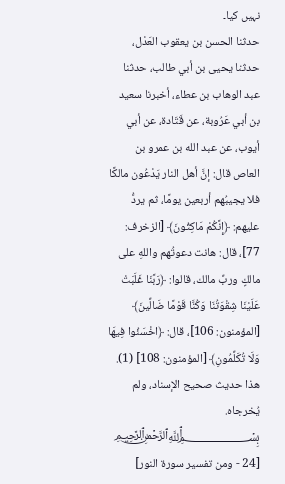نہیں کیا۔
حدثنا الحسن بن يعقوب العَدْل، حدثنا يحيى بن أبي طالب، حدثنا عبد الوهاب بن عطاء، أخبرنا سعيد بن أبي عَرُوبة، عن قَتَادة، عن أبي أيوب، عن عبد الله بن عمرو بن العاص قال: إنَّ أهل النار يَدْعُون مالكًا فلا يجيبُهم أربعين يومًا، ثم يردُّ عليهم: ﴿إِنَّكُمْ مَاكِثُونَ﴾ [الزخرف: 77]، قال: هانت دعوتُهم واللهِ على مالكٍ وربِّ مالك، قالوا: ﴿رَبَّنَا غَلَبَتْ عَلَيْنَا شِقْوَتُنَا وَكُنَّا قَوْمًا ضَالِّينَ﴾ [المؤمنون: 106]، قال: ﴿اخْسَئُوا فِيهَا وَلَا تُكَلِّمُونِ﴾ [المؤمنون: 108] (1).
هذا حديث صحيح الإسناد، ولم يُخرجاه. ﷽ [24 - ومن تفسير سورة النور]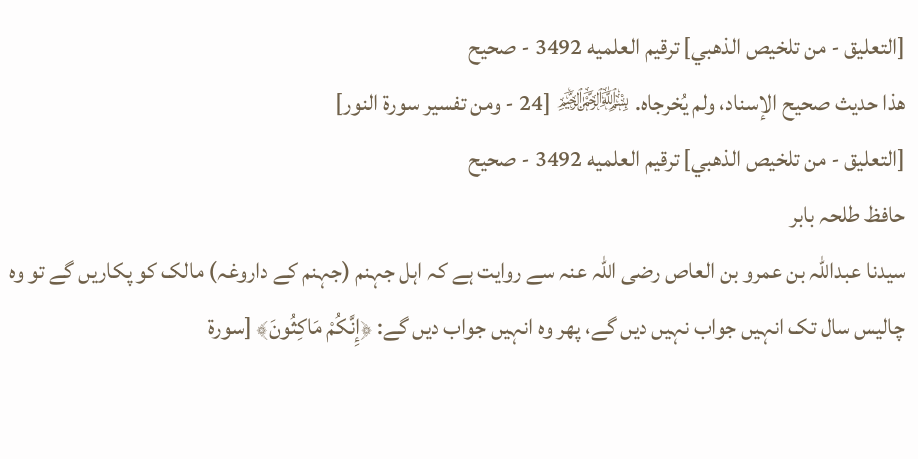[التعليق - من تلخيص الذهبي] ترقيم العلميه 3492 - صحيح
هذا حديث صحيح الإسناد، ولم يُخرجاه. ﷽ [24 - ومن تفسير سورة النور]
[التعليق - من تلخيص الذهبي] ترقيم العلميه 3492 - صحيح
حافظ طلحہ بابر
سیدنا عبداللہ بن عمرو بن العاص رضی اللہ عنہ سے روایت ہے کہ اہل جہنم (جہنم کے داروغہ) مالک کو پکاریں گے تو وہ چالیس سال تک انہیں جواب نہیں دیں گے، پھر وہ انہیں جواب دیں گے: ﴿إِنَّكُمْ مَاكِثُونَ﴾ [سورة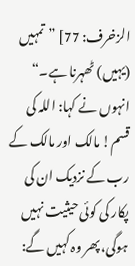الزخرف: 77] ”تمہیں (یہیں) ٹھہرنا ہے۔“ انہوں نے کہا: اللہ کی قسم! مالک اور مالک کے رب کے نزدیک ان کی پکار کی کوئی حیثیت نہیں ہوگی، پھر وہ کہیں گے: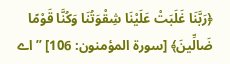﴿رَبَّنَا غَلَبَتْ عَلَيْنَا شِقْوَتُنَا وَكُنَّا قَوْمًا ضَالِّينَ﴾ [سورة المؤمنون: 106] ”اے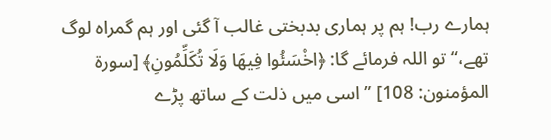ہمارے رب! ہم پر ہماری بدبختی غالب آ گئی اور ہم گمراہ لوگ تھے،“ تو اللہ فرمائے گا: ﴿اخْسَئُوا فِيهَا وَلَا تُكَلِّمُونِ﴾ [سورة المؤمنون: 108] ”اسی میں ذلت کے ساتھ پڑے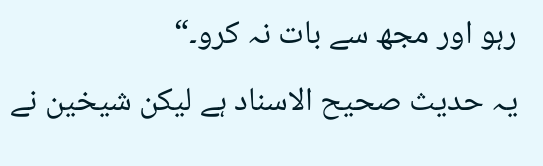رہو اور مجھ سے بات نہ کرو۔“
یہ حدیث صحیح الاسناد ہے لیکن شیخین نے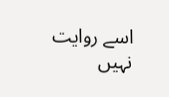اسے روایت نہیں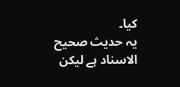کیا۔
یہ حدیث صحیح الاسناد ہے لیکن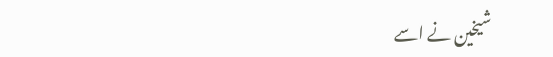شیخین نے اسے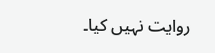روایت نہیں کیا۔